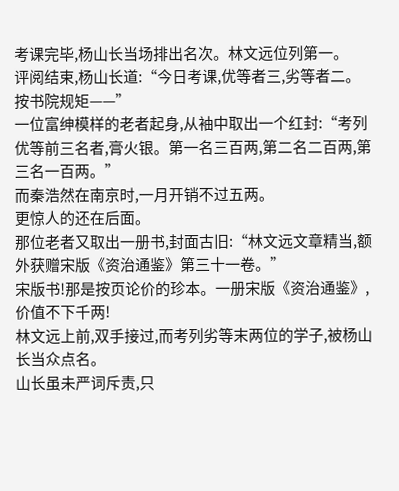考课完毕,杨山长当场排出名次。林文远位列第一。
评阅结束,杨山长道:“今日考课,优等者三,劣等者二。按书院规矩——”
一位富绅模样的老者起身,从袖中取出一个红封:“考列优等前三名者,膏火银。第一名三百两,第二名二百两,第三名一百两。”
而秦浩然在南京时,一月开销不过五两。
更惊人的还在后面。
那位老者又取出一册书,封面古旧:“林文远文章精当,额外获赠宋版《资治通鉴》第三十一卷。”
宋版书!那是按页论价的珍本。一册宋版《资治通鉴》,价值不下千两!
林文远上前,双手接过,而考列劣等末两位的学子,被杨山长当众点名。
山长虽未严词斥责,只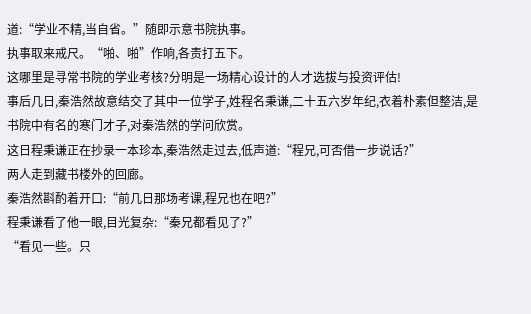道:“学业不精,当自省。”随即示意书院执事。
执事取来戒尺。“啪、啪”作响,各责打五下。
这哪里是寻常书院的学业考核?分明是一场精心设计的人才选拔与投资评估!
事后几日,秦浩然故意结交了其中一位学子,姓程名秉谦,二十五六岁年纪,衣着朴素但整洁,是书院中有名的寒门才子,对秦浩然的学问欣赏。
这日程秉谦正在抄录一本珍本,秦浩然走过去,低声道:“程兄,可否借一步说话?”
两人走到藏书楼外的回廊。
秦浩然斟酌着开口:“前几日那场考课,程兄也在吧?”
程秉谦看了他一眼,目光复杂:“秦兄都看见了?”
“看见一些。只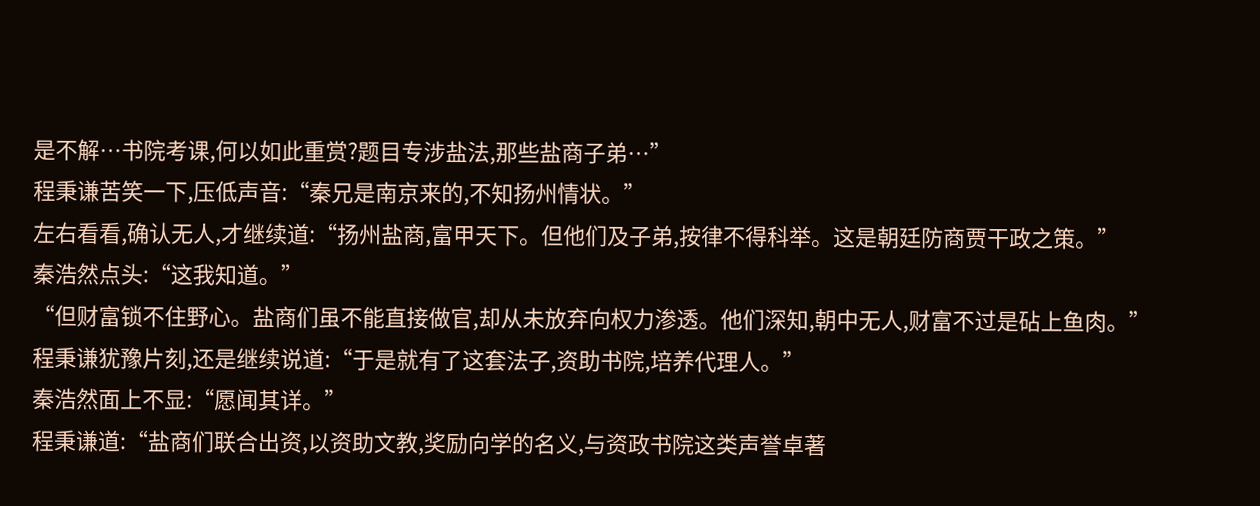是不解…书院考课,何以如此重赏?题目专涉盐法,那些盐商子弟…”
程秉谦苦笑一下,压低声音:“秦兄是南京来的,不知扬州情状。”
左右看看,确认无人,才继续道:“扬州盐商,富甲天下。但他们及子弟,按律不得科举。这是朝廷防商贾干政之策。”
秦浩然点头:“这我知道。”
“但财富锁不住野心。盐商们虽不能直接做官,却从未放弃向权力渗透。他们深知,朝中无人,财富不过是砧上鱼肉。”
程秉谦犹豫片刻,还是继续说道:“于是就有了这套法子,资助书院,培养代理人。”
秦浩然面上不显:“愿闻其详。”
程秉谦道:“盐商们联合出资,以资助文教,奖励向学的名义,与资政书院这类声誉卓著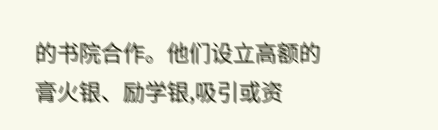的书院合作。他们设立高额的膏火银、励学银,吸引或资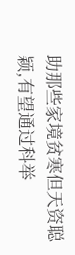助那些家境贫寒但天资聪颖,有望通过科举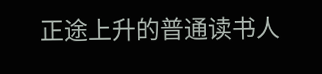正途上升的普通读书人